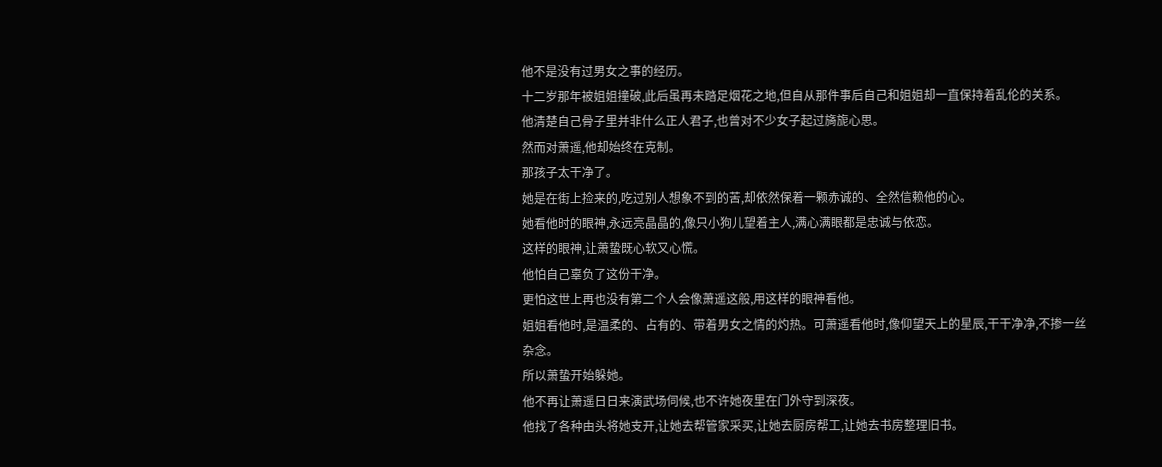他不是没有过男女之事的经历。
十二岁那年被姐姐撞破,此后虽再未踏足烟花之地,但自从那件事后自己和姐姐却一直保持着乱伦的关系。
他清楚自己骨子里并非什么正人君子,也曾对不少女子起过旖旎心思。
然而对萧遥,他却始终在克制。
那孩子太干净了。
她是在街上捡来的,吃过别人想象不到的苦,却依然保着一颗赤诚的、全然信赖他的心。
她看他时的眼神,永远亮晶晶的,像只小狗儿望着主人,满心满眼都是忠诚与依恋。
这样的眼神,让萧蛰既心软又心慌。
他怕自己辜负了这份干净。
更怕这世上再也没有第二个人会像萧遥这般,用这样的眼神看他。
姐姐看他时,是温柔的、占有的、带着男女之情的灼热。可萧遥看他时,像仰望天上的星辰,干干净净,不掺一丝杂念。
所以萧蛰开始躲她。
他不再让萧遥日日来演武场伺候,也不许她夜里在门外守到深夜。
他找了各种由头将她支开,让她去帮管家采买,让她去厨房帮工,让她去书房整理旧书。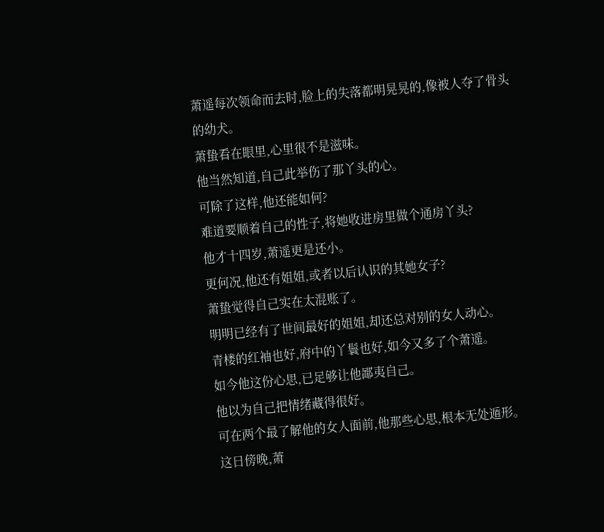萧遥每次领命而去时,脸上的失落都明晃晃的,像被人夺了骨头的幼犬。
萧蛰看在眼里,心里很不是滋味。
他当然知道,自己此举伤了那丫头的心。
可除了这样,他还能如何?
难道要顺着自己的性子,将她收进房里做个通房丫头?
他才十四岁,萧遥更是还小。
更何况,他还有姐姐,或者以后认识的其她女子?
萧蛰觉得自己实在太混账了。
明明已经有了世间最好的姐姐,却还总对别的女人动心。
青楼的红袖也好,府中的丫鬟也好,如今又多了个萧遥。
如今他这份心思,已足够让他鄙夷自己。
他以为自己把情绪藏得很好。
可在两个最了解他的女人面前,他那些心思,根本无处遁形。
这日傍晚,萧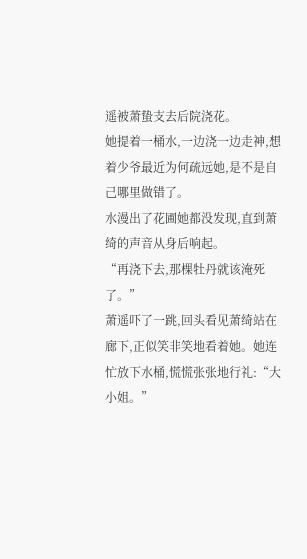遥被萧蛰支去后院浇花。
她提着一桶水,一边浇一边走神,想着少爷最近为何疏远她,是不是自己哪里做错了。
水漫出了花圃她都没发现,直到萧绮的声音从身后响起。
“再浇下去,那棵牡丹就该淹死了。”
萧遥吓了一跳,回头看见萧绮站在廊下,正似笑非笑地看着她。她连忙放下水桶,慌慌张张地行礼:“大小姐。”